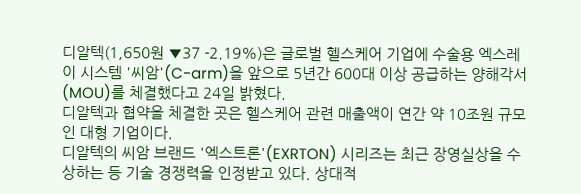디알텍(1,650원 ▼37 -2.19%)은 글로벌 헬스케어 기업에 수술용 엑스레이 시스템 '씨암'(C-arm)을 앞으로 5년간 600대 이상 공급하는 양해각서(MOU)를 체결했다고 24일 밝혔다.
디알텍과 협약을 체결한 곳은 헬스케어 관련 매출액이 연간 약 10조원 규모인 대형 기업이다.
디알텍의 씨암 브랜드 '엑스트론'(EXRTON) 시리즈는 최근 장영실상을 수상하는 등 기술 경쟁력을 인정받고 있다. 상대적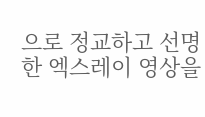으로 정교하고 선명한 엑스레이 영상을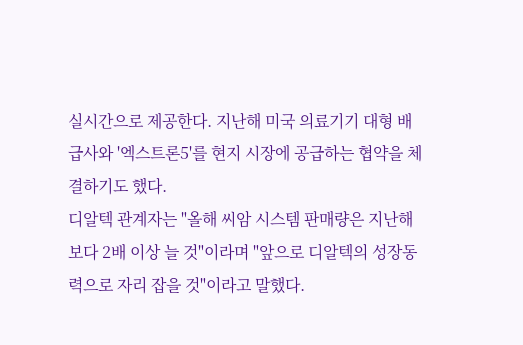실시간으로 제공한다. 지난해 미국 의료기기 대형 배급사와 '엑스트론5'를 현지 시장에 공급하는 협약을 체결하기도 했다.
디알텍 관계자는 "올해 씨암 시스템 판매량은 지난해보다 2배 이상 늘 것"이라며 "앞으로 디알텍의 성장동력으로 자리 잡을 것"이라고 말했다.